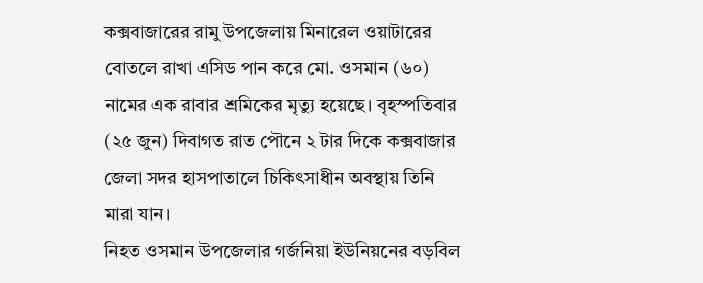কক্সবাজারের রামু উপজেলায় মিনারেল ওয়াটারের বোতলে রাখা এসিড পান করে মো. ওসমান (৬০) নামের এক রাবার শ্রমিকের মৃত্যু হয়েছে। বৃহস্পতিবার (২৫ জুন) দিবাগত রাত পৌনে ২ টার দিকে কক্সবাজার জেলা সদর হাসপাতালে চিকিৎসাধীন অবস্থায় তিনি মারা যান।
নিহত ওসমান উপজেলার গর্জনিয়া ইউনিয়নের বড়বিল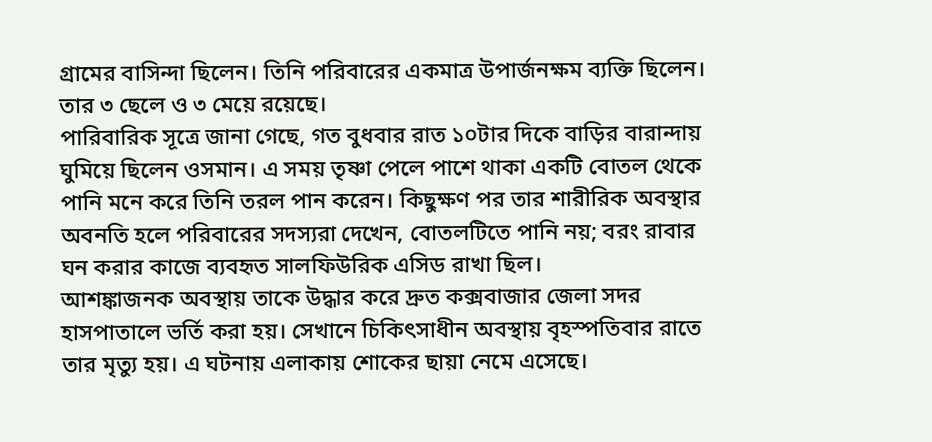গ্রামের বাসিন্দা ছিলেন। তিনি পরিবারের একমাত্র উপার্জনক্ষম ব্যক্তি ছিলেন। তার ৩ ছেলে ও ৩ মেয়ে রয়েছে।
পারিবারিক সূত্রে জানা গেছে, গত বুধবার রাত ১০টার দিকে বাড়ির বারান্দায় ঘুমিয়ে ছিলেন ওসমান। এ সময় তৃষ্ণা পেলে পাশে থাকা একটি বোতল থেকে পানি মনে করে তিনি তরল পান করেন। কিছুক্ষণ পর তার শারীরিক অবস্থার অবনতি হলে পরিবারের সদস্যরা দেখেন, বোতলটিতে পানি নয়; বরং রাবার ঘন করার কাজে ব্যবহৃত সালফিউরিক এসিড রাখা ছিল।
আশঙ্কাজনক অবস্থায় তাকে উদ্ধার করে দ্রুত কক্সবাজার জেলা সদর হাসপাতালে ভর্তি করা হয়। সেখানে চিকিৎসাধীন অবস্থায় বৃহস্পতিবার রাতে তার মৃত্যু হয়। এ ঘটনায় এলাকায় শোকের ছায়া নেমে এসেছে।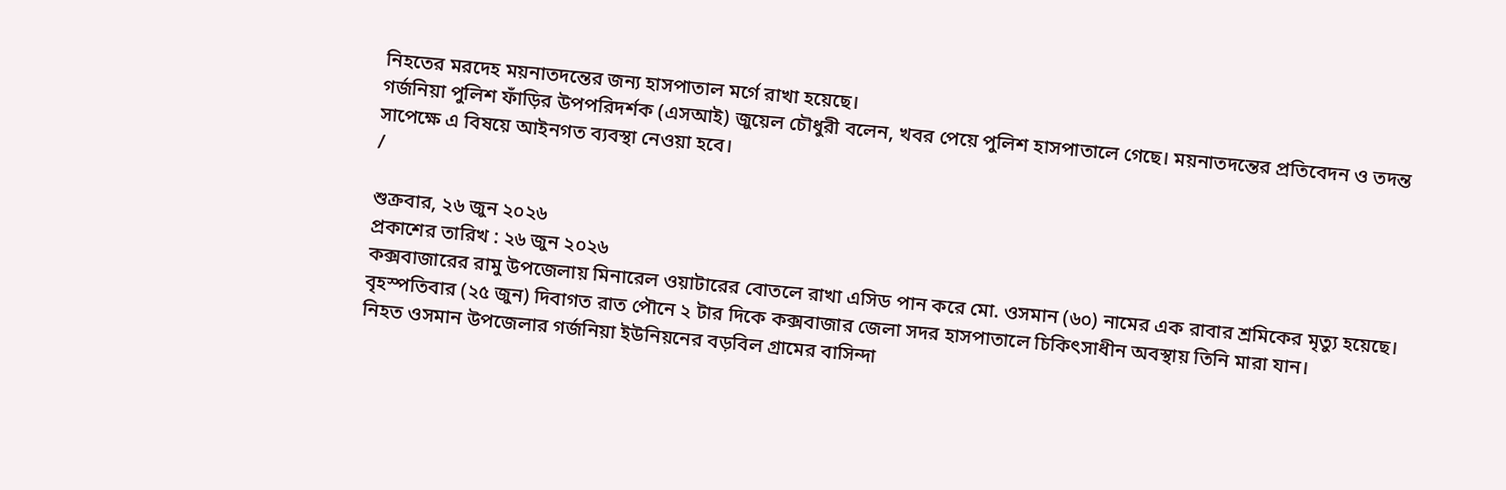নিহতের মরদেহ ময়নাতদন্তের জন্য হাসপাতাল মর্গে রাখা হয়েছে।
গর্জনিয়া পুলিশ ফাঁড়ির উপপরিদর্শক (এসআই) জুয়েল চৌধুরী বলেন, খবর পেয়ে পুলিশ হাসপাতালে গেছে। ময়নাতদন্তের প্রতিবেদন ও তদন্ত সাপেক্ষে এ বিষয়ে আইনগত ব্যবস্থা নেওয়া হবে।
/

শুক্রবার, ২৬ জুন ২০২৬
প্রকাশের তারিখ : ২৬ জুন ২০২৬
কক্সবাজারের রামু উপজেলায় মিনারেল ওয়াটারের বোতলে রাখা এসিড পান করে মো. ওসমান (৬০) নামের এক রাবার শ্রমিকের মৃত্যু হয়েছে। বৃহস্পতিবার (২৫ জুন) দিবাগত রাত পৌনে ২ টার দিকে কক্সবাজার জেলা সদর হাসপাতালে চিকিৎসাধীন অবস্থায় তিনি মারা যান।
নিহত ওসমান উপজেলার গর্জনিয়া ইউনিয়নের বড়বিল গ্রামের বাসিন্দা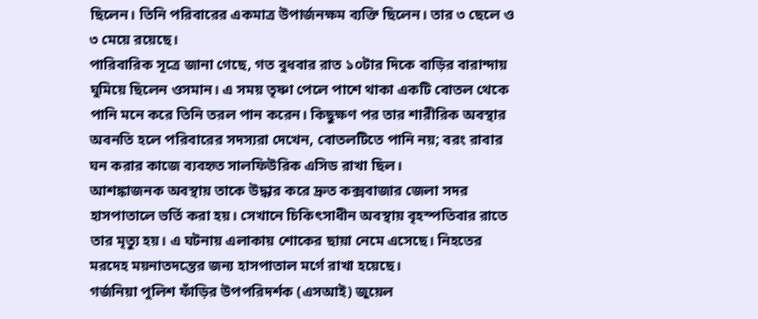ছিলেন। তিনি পরিবারের একমাত্র উপার্জনক্ষম ব্যক্তি ছিলেন। তার ৩ ছেলে ও ৩ মেয়ে রয়েছে।
পারিবারিক সূত্রে জানা গেছে, গত বুধবার রাত ১০টার দিকে বাড়ির বারান্দায় ঘুমিয়ে ছিলেন ওসমান। এ সময় তৃষ্ণা পেলে পাশে থাকা একটি বোতল থেকে পানি মনে করে তিনি তরল পান করেন। কিছুক্ষণ পর তার শারীরিক অবস্থার অবনতি হলে পরিবারের সদস্যরা দেখেন, বোতলটিতে পানি নয়; বরং রাবার ঘন করার কাজে ব্যবহৃত সালফিউরিক এসিড রাখা ছিল।
আশঙ্কাজনক অবস্থায় তাকে উদ্ধার করে দ্রুত কক্সবাজার জেলা সদর হাসপাতালে ভর্তি করা হয়। সেখানে চিকিৎসাধীন অবস্থায় বৃহস্পতিবার রাতে তার মৃত্যু হয়। এ ঘটনায় এলাকায় শোকের ছায়া নেমে এসেছে। নিহতের মরদেহ ময়নাতদন্তের জন্য হাসপাতাল মর্গে রাখা হয়েছে।
গর্জনিয়া পুলিশ ফাঁড়ির উপপরিদর্শক (এসআই) জুয়েল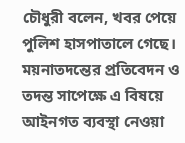চৌধুরী বলেন, খবর পেয়ে পুলিশ হাসপাতালে গেছে। ময়নাতদন্তের প্রতিবেদন ও তদন্ত সাপেক্ষে এ বিষয়ে আইনগত ব্যবস্থা নেওয়া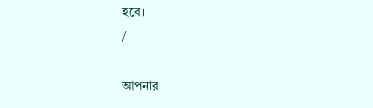হবে।
/

আপনার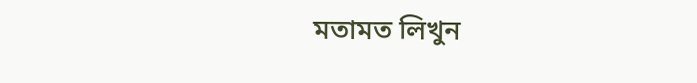মতামত লিখুন